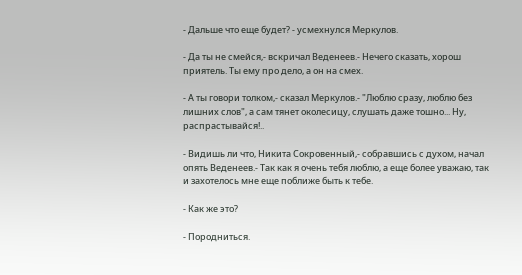- Дальше что еще будет? - усмехнулся Меркулов.

- Да ты не смейся,- вскричал Веденеев.- Нечего сказать, хорош приятель. Ты ему про дело, а он на смех.

- А ты говори толком,- сказал Меркулов.- "Люблю сразу, люблю без лишних слов", а сам тянет околесицу, слушать даже тошно... Ну, распрастывайся!..

- Видишь ли что, Никита Сокровенный,- собравшись с духом, начал опять Веденеев.- Так как я очень тебя люблю, а еще более уважаю, так и захотелось мне еще поближе быть к тебе.

- Как же это?

- Породниться.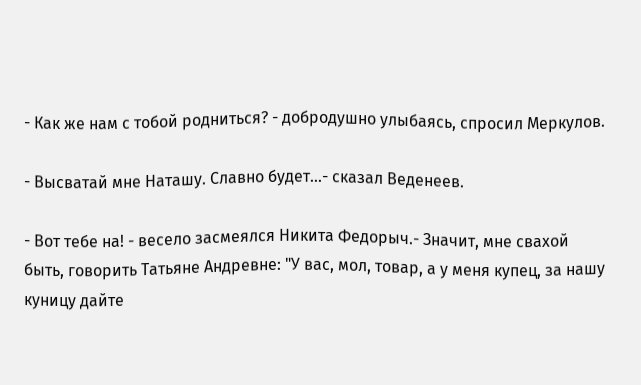- Как же нам с тобой родниться? - добродушно улыбаясь, спросил Меркулов.

- Высватай мне Наташу. Славно будет...- сказал Веденеев.

- Вот тебе на! - весело засмеялся Никита Федорыч.- Значит, мне свахой быть, говорить Татьяне Андревне: "У вас, мол, товар, а у меня купец, за нашу куницу дайте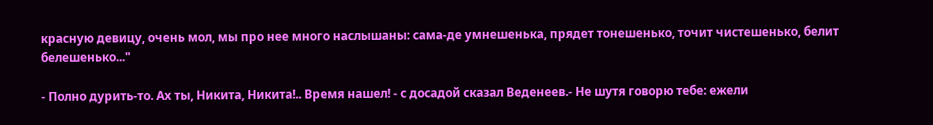красную девицу, очень мол, мы про нее много наслышаны: сама-де умнешенька, прядет тонешенько, точит чистешенько, белит белешенько..."

- Полно дурить-то. Ах ты, Никита, Никита!.. Время нашел! - с досадой сказал Веденеев.- Не шутя говорю тебе: ежели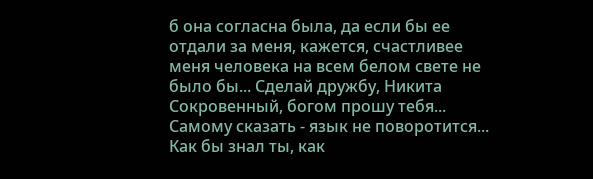б она согласна была, да если бы ее отдали за меня, кажется, счастливее меня человека на всем белом свете не было бы... Сделай дружбу, Никита Сокровенный, богом прошу тебя... Самому сказать - язык не поворотится... Как бы знал ты, как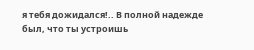я тебя дожидался!.. В полной надежде был, что ты устроишь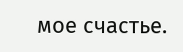мое счастье.